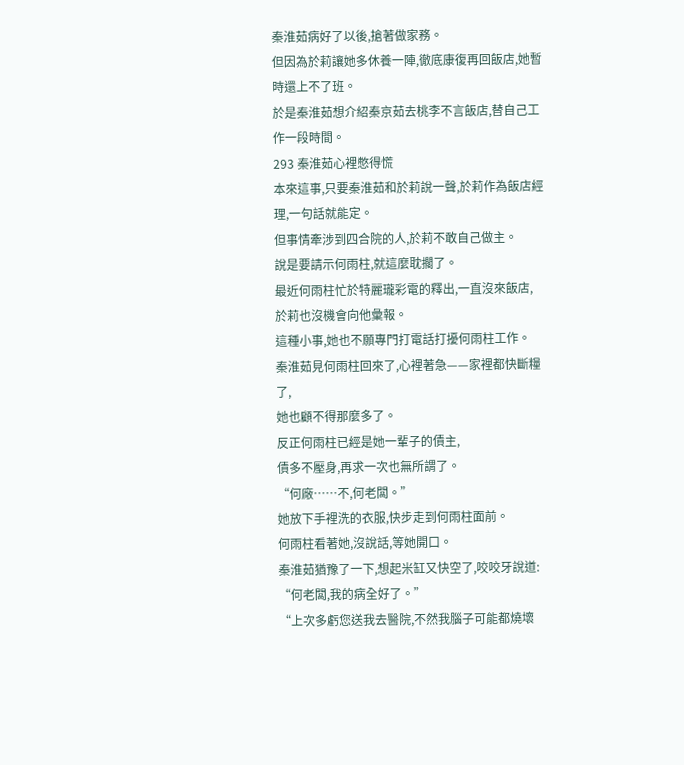秦淮茹病好了以後,搶著做家務。
但因為於莉讓她多休養一陣,徹底康復再回飯店,她暫時還上不了班。
於是秦淮茹想介紹秦京茹去桃李不言飯店,替自己工作一段時間。
293 秦淮茹心裡憋得慌
本來這事,只要秦淮茹和於莉說一聲,於莉作為飯店經理,一句話就能定。
但事情牽涉到四合院的人,於莉不敢自己做主。
說是要請示何雨柱,就這麼耽擱了。
最近何雨柱忙於特麗瓏彩電的釋出,一直沒來飯店,
於莉也沒機會向他彙報。
這種小事,她也不願專門打電話打擾何雨柱工作。
秦淮茹見何雨柱回來了,心裡著急——家裡都快斷糧了,
她也顧不得那麼多了。
反正何雨柱已經是她一輩子的債主,
債多不壓身,再求一次也無所謂了。
“何廠……不,何老闆。”
她放下手裡洗的衣服,快步走到何雨柱面前。
何雨柱看著她,沒說話,等她開口。
秦淮茹猶豫了一下,想起米缸又快空了,咬咬牙說道:
“何老闆,我的病全好了。”
“上次多虧您送我去醫院,不然我腦子可能都燒壞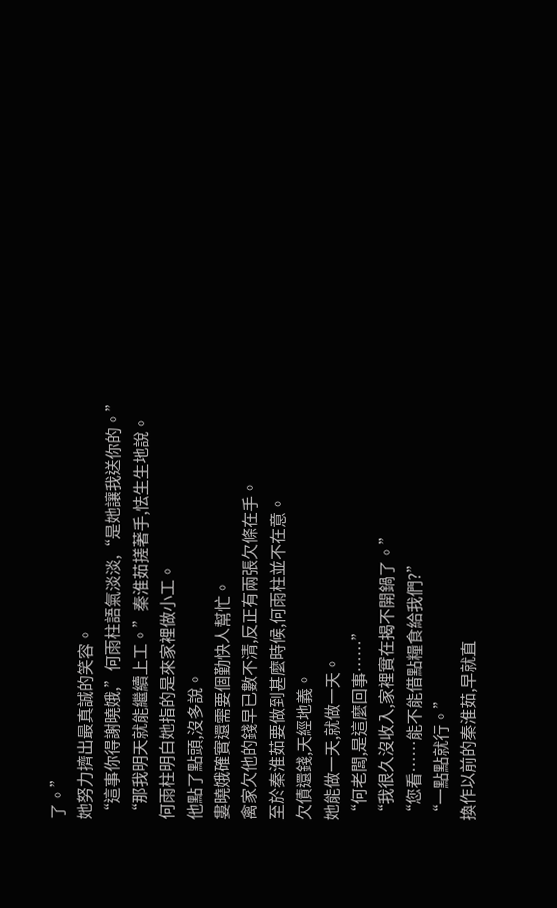了。”
她努力擠出最真誠的笑容。
“這事你得謝曉娥,”何雨柱語氣淡淡,“是她讓我送你的。”
“那我明天就能繼續上工。”秦淮茹搓著手,怯生生地說。
何雨柱明白她指的是來家裡做小工。
他點了點頭,沒多說。
婁曉娥確實還需要個勤快人幫忙。
禽家欠他的錢早已數不清,反正有兩張欠條在手。
至於秦淮茹要做到甚麼時候,何雨柱並不在意。
欠債還錢,天經地義。
她能做一天,就做一天。
“何老闆,是這麼回事……”
“我很久沒收入,家裡實在揭不開鍋了。”
“您看……能不能借點糧食給我們?”
“一點點就行。”
換作以前的秦淮茹,早就直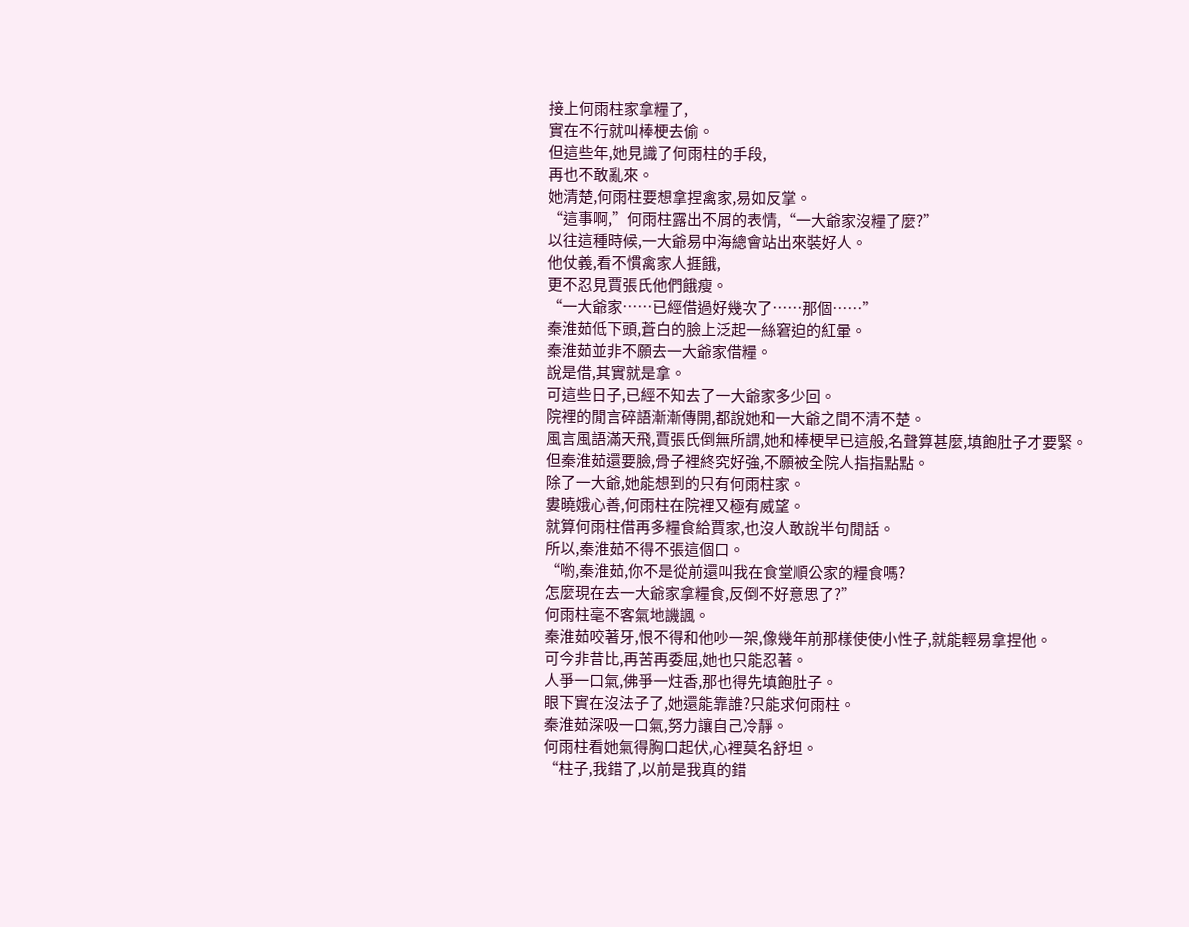接上何雨柱家拿糧了,
實在不行就叫棒梗去偷。
但這些年,她見識了何雨柱的手段,
再也不敢亂來。
她清楚,何雨柱要想拿捏禽家,易如反掌。
“這事啊,”何雨柱露出不屑的表情,“一大爺家沒糧了麼?”
以往這種時候,一大爺易中海總會站出來裝好人。
他仗義,看不慣禽家人捱餓,
更不忍見賈張氏他們餓瘦。
“一大爺家……已經借過好幾次了……那個……”
秦淮茹低下頭,蒼白的臉上泛起一絲窘迫的紅暈。
秦淮茹並非不願去一大爺家借糧。
說是借,其實就是拿。
可這些日子,已經不知去了一大爺家多少回。
院裡的閒言碎語漸漸傳開,都說她和一大爺之間不清不楚。
風言風語滿天飛,賈張氏倒無所謂,她和棒梗早已這般,名聲算甚麼,填飽肚子才要緊。
但秦淮茹還要臉,骨子裡終究好強,不願被全院人指指點點。
除了一大爺,她能想到的只有何雨柱家。
婁曉娥心善,何雨柱在院裡又極有威望。
就算何雨柱借再多糧食給賈家,也沒人敢說半句閒話。
所以,秦淮茹不得不張這個口。
“喲,秦淮茹,你不是從前還叫我在食堂順公家的糧食嗎?
怎麼現在去一大爺家拿糧食,反倒不好意思了?”
何雨柱毫不客氣地譏諷。
秦淮茹咬著牙,恨不得和他吵一架,像幾年前那樣使使小性子,就能輕易拿捏他。
可今非昔比,再苦再委屈,她也只能忍著。
人爭一口氣,佛爭一炷香,那也得先填飽肚子。
眼下實在沒法子了,她還能靠誰?只能求何雨柱。
秦淮茹深吸一口氣,努力讓自己冷靜。
何雨柱看她氣得胸口起伏,心裡莫名舒坦。
“柱子,我錯了,以前是我真的錯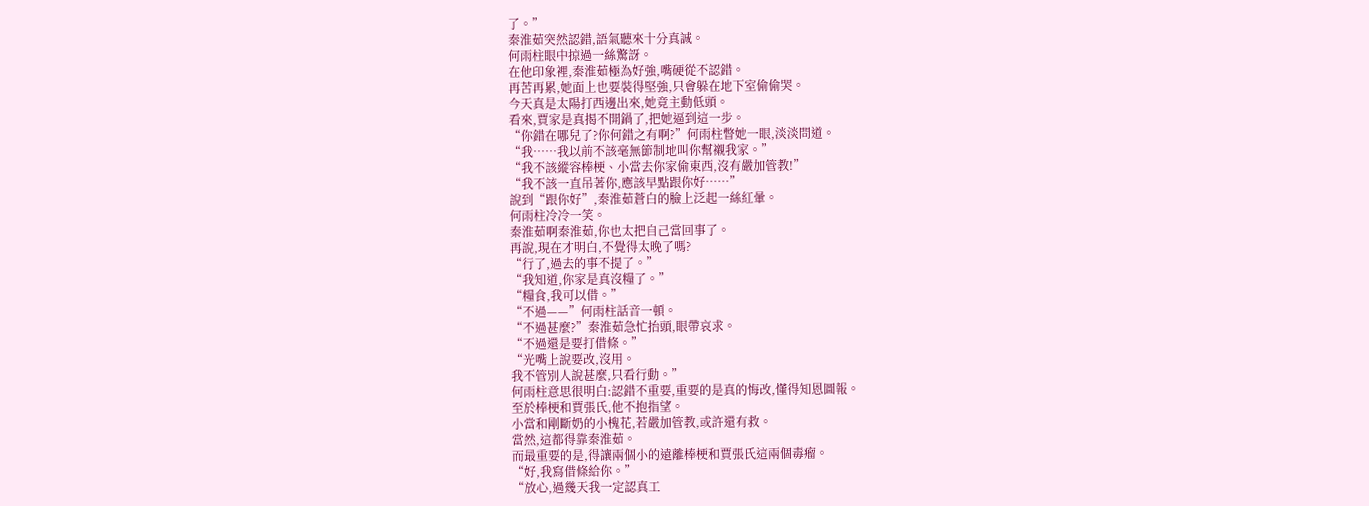了。”
秦淮茹突然認錯,語氣聽來十分真誠。
何雨柱眼中掠過一絲驚訝。
在他印象裡,秦淮茹極為好強,嘴硬從不認錯。
再苦再累,她面上也要裝得堅強,只會躲在地下室偷偷哭。
今天真是太陽打西邊出來,她竟主動低頭。
看來,賈家是真揭不開鍋了,把她逼到這一步。
“你錯在哪兒了?你何錯之有啊?”何雨柱瞥她一眼,淡淡問道。
“我……我以前不該毫無節制地叫你幫襯我家。”
“我不該縱容棒梗、小當去你家偷東西,沒有嚴加管教!”
“我不該一直吊著你,應該早點跟你好……”
說到“跟你好”,秦淮茹蒼白的臉上泛起一絲紅暈。
何雨柱冷冷一笑。
秦淮茹啊秦淮茹,你也太把自己當回事了。
再說,現在才明白,不覺得太晚了嗎?
“行了,過去的事不提了。”
“我知道,你家是真沒糧了。”
“糧食,我可以借。”
“不過——”何雨柱話音一頓。
“不過甚麼?”秦淮茹急忙抬頭,眼帶哀求。
“不過還是要打借條。”
“光嘴上說要改,沒用。
我不管別人說甚麼,只看行動。”
何雨柱意思很明白:認錯不重要,重要的是真的悔改,懂得知恩圖報。
至於棒梗和賈張氏,他不抱指望。
小當和剛斷奶的小槐花,若嚴加管教,或許還有救。
當然,這都得靠秦淮茹。
而最重要的是,得讓兩個小的遠離棒梗和賈張氏這兩個毒瘤。
“好,我寫借條給你。”
“放心,過幾天我一定認真工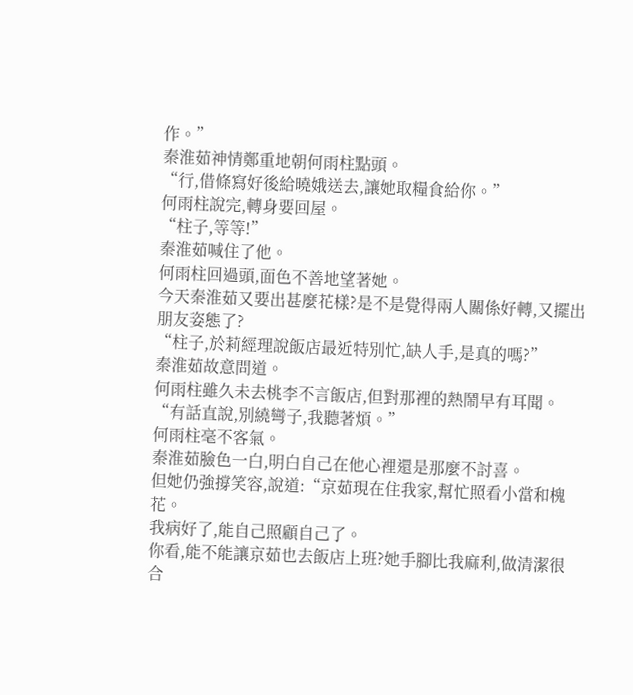作。”
秦淮茹神情鄭重地朝何雨柱點頭。
“行,借條寫好後給曉娥送去,讓她取糧食給你。”
何雨柱說完,轉身要回屋。
“柱子,等等!”
秦淮茹喊住了他。
何雨柱回過頭,面色不善地望著她。
今天秦淮茹又要出甚麼花樣?是不是覺得兩人關係好轉,又擺出朋友姿態了?
“柱子,於莉經理說飯店最近特別忙,缺人手,是真的嗎?”
秦淮茹故意問道。
何雨柱雖久未去桃李不言飯店,但對那裡的熱鬧早有耳聞。
“有話直說,別繞彎子,我聽著煩。”
何雨柱毫不客氣。
秦淮茹臉色一白,明白自己在他心裡還是那麼不討喜。
但她仍強撐笑容,說道:“京茹現在住我家,幫忙照看小當和槐花。
我病好了,能自己照顧自己了。
你看,能不能讓京茹也去飯店上班?她手腳比我麻利,做清潔很合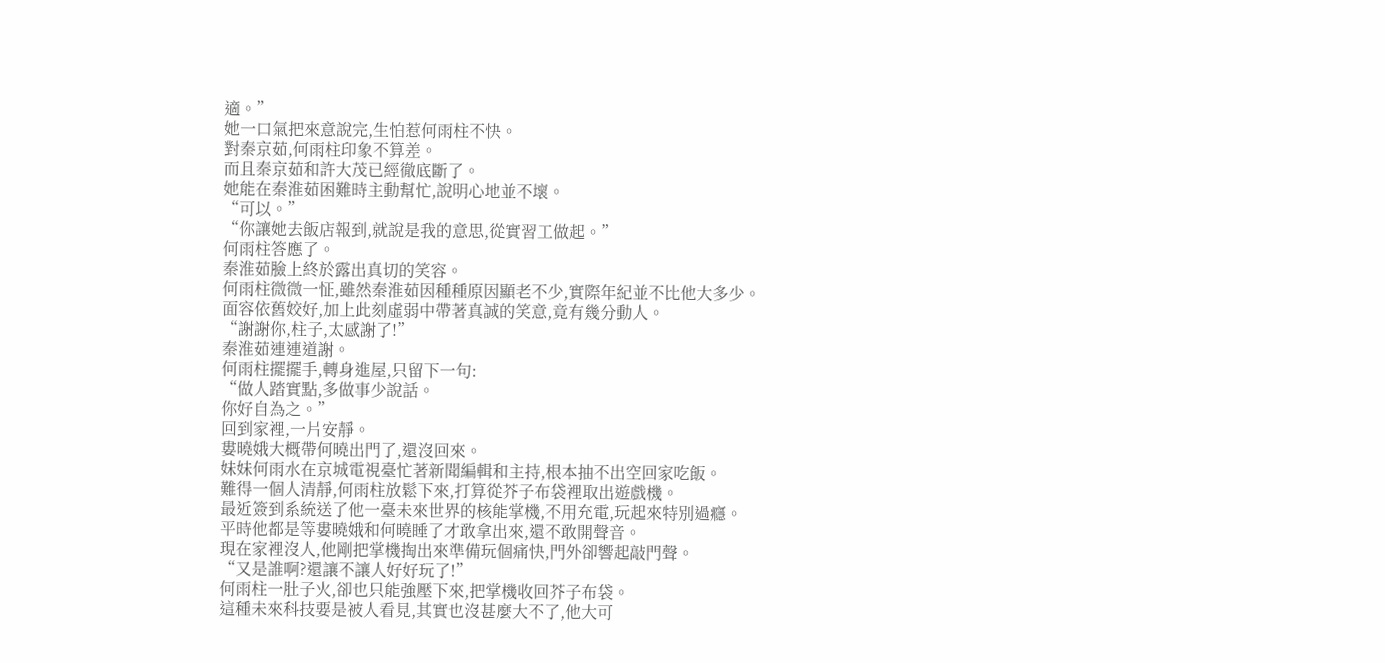適。”
她一口氣把來意說完,生怕惹何雨柱不快。
對秦京茹,何雨柱印象不算差。
而且秦京茹和許大茂已經徹底斷了。
她能在秦淮茹困難時主動幫忙,說明心地並不壞。
“可以。”
“你讓她去飯店報到,就說是我的意思,從實習工做起。”
何雨柱答應了。
秦淮茹臉上終於露出真切的笑容。
何雨柱微微一怔,雖然秦淮茹因種種原因顯老不少,實際年紀並不比他大多少。
面容依舊姣好,加上此刻虛弱中帶著真誠的笑意,竟有幾分動人。
“謝謝你,柱子,太感謝了!”
秦淮茹連連道謝。
何雨柱擺擺手,轉身進屋,只留下一句:
“做人踏實點,多做事少說話。
你好自為之。”
回到家裡,一片安靜。
婁曉娥大概帶何曉出門了,還沒回來。
妹妹何雨水在京城電視臺忙著新聞編輯和主持,根本抽不出空回家吃飯。
難得一個人清靜,何雨柱放鬆下來,打算從芥子布袋裡取出遊戲機。
最近簽到系統送了他一臺未來世界的核能掌機,不用充電,玩起來特別過癮。
平時他都是等婁曉娥和何曉睡了才敢拿出來,還不敢開聲音。
現在家裡沒人,他剛把掌機掏出來準備玩個痛快,門外卻響起敲門聲。
“又是誰啊?還讓不讓人好好玩了!”
何雨柱一肚子火,卻也只能強壓下來,把掌機收回芥子布袋。
這種未來科技要是被人看見,其實也沒甚麼大不了,他大可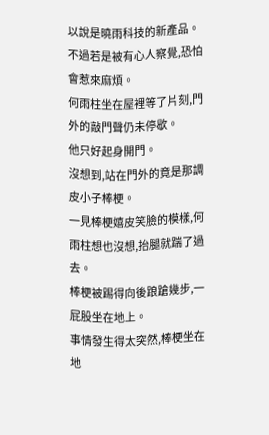以說是曉雨科技的新產品。
不過若是被有心人察覺,恐怕會惹來麻煩。
何雨柱坐在屋裡等了片刻,門外的敲門聲仍未停歇。
他只好起身開門。
沒想到,站在門外的竟是那調皮小子棒梗。
一見棒梗嬉皮笑臉的模樣,何雨柱想也沒想,抬腿就踹了過去。
棒梗被踢得向後踉蹌幾步,一屁股坐在地上。
事情發生得太突然,棒梗坐在地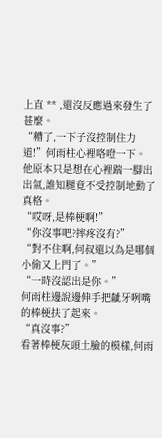上直 ** ,還沒反應過來發生了甚麼。
“糟了,一下子沒控制住力道!”何雨柱心裡咯噔一下。
他原本只是想在心裡踹一腳出出氣,誰知腿竟不受控制地動了真格。
“哎呀,是棒梗啊!”
“你沒事吧?摔疼沒有?”
“對不住啊,何叔還以為是哪個小偷又上門了。”
“一時沒認出是你。”
何雨柱邊說邊伸手把齜牙咧嘴的棒梗扶了起來。
“真沒事?”
看著棒梗灰頭土臉的模樣,何雨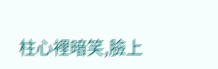柱心裡暗笑,臉上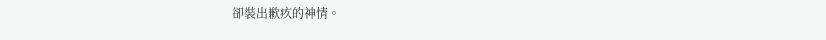卻裝出歉疚的神情。